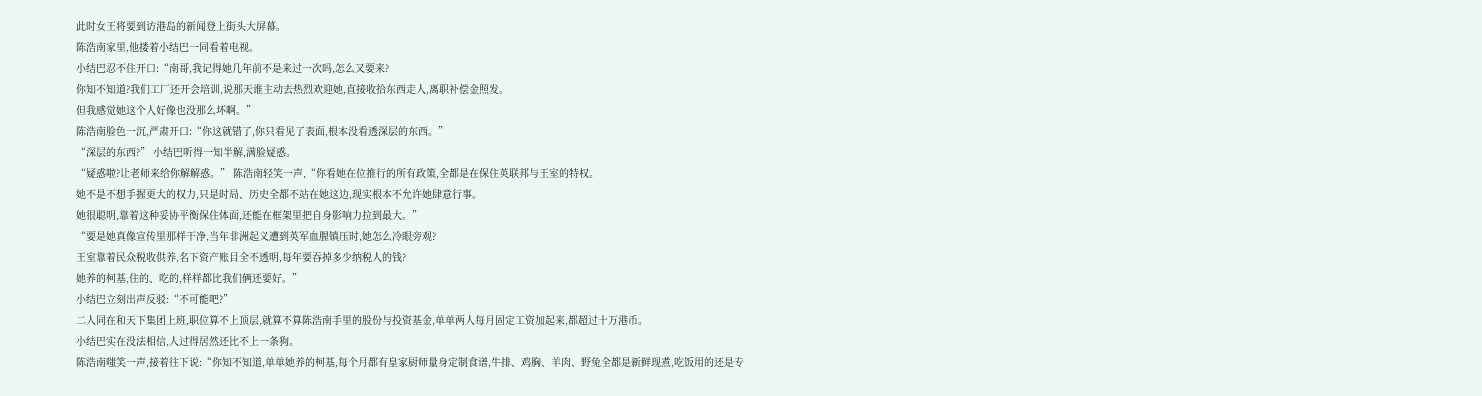此时女王将要到访港岛的新闻登上街头大屏幕。
陈浩南家里,他搂着小结巴一同看着电视。
小结巴忍不住开口:“南哥,我记得她几年前不是来过一次吗,怎么又要来?
你知不知道?我们工厂还开会培训,说那天谁主动去热烈欢迎她,直接收拾东西走人,离职补偿金照发。
但我感觉她这个人好像也没那么坏啊。”
陈浩南脸色一沉,严肃开口:“你这就错了,你只看见了表面,根本没看透深层的东西。”
“深层的东西?” 小结巴听得一知半解,满脸疑惑。
“疑惑啦?让老师来给你解解惑。” 陈浩南轻笑一声,“你看她在位推行的所有政策,全都是在保住英联邦与王室的特权。
她不是不想手握更大的权力,只是时局、历史全都不站在她这边,现实根本不允许她肆意行事。
她很聪明,靠着这种妥协平衡保住体面,还能在框架里把自身影响力拉到最大。”
“要是她真像宣传里那样干净,当年非洲起义遭到英军血腥镇压时,她怎么冷眼旁观?
王室靠着民众税收供养,名下资产账目全不透明,每年要吞掉多少纳税人的钱?
她养的柯基,住的、吃的,样样都比我们俩还要好。”
小结巴立刻出声反驳:“不可能吧?”
二人同在和天下集团上班,职位算不上顶层,就算不算陈浩南手里的股份与投资基金,单单两人每月固定工资加起来,都超过十万港币。
小结巴实在没法相信,人过得居然还比不上一条狗。
陈浩南嗤笑一声,接着往下说:“你知不知道,单单她养的柯基,每个月都有皇家厨师量身定制食谱,牛排、鸡胸、羊肉、野兔全都是新鲜现煮,吃饭用的还是专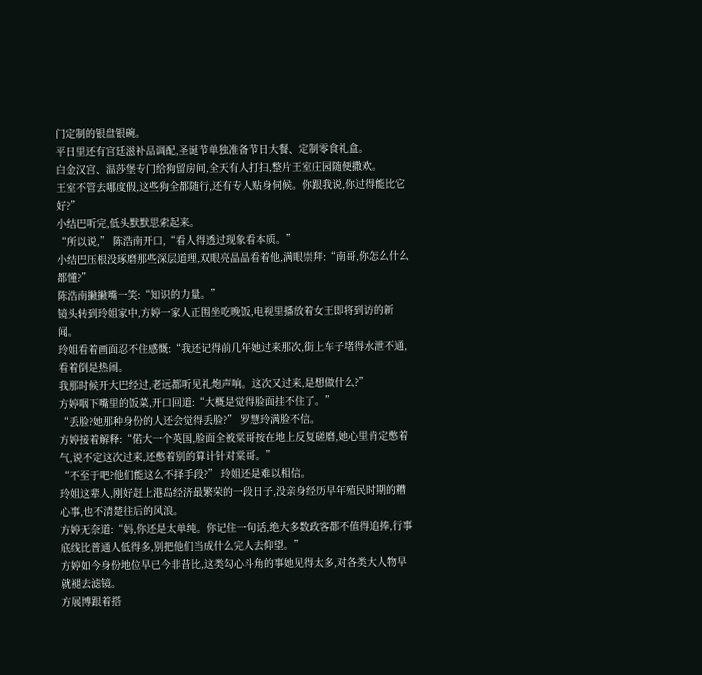门定制的银盘银碗。
平日里还有宫廷滋补品调配,圣诞节单独准备节日大餐、定制零食礼盒。
白金汉宫、温莎堡专门给狗留房间,全天有人打扫,整片王室庄园随便撒欢。
王室不管去哪度假,这些狗全都随行,还有专人贴身伺候。你跟我说,你过得能比它好?”
小结巴听完,低头默默思索起来。
“所以说,” 陈浩南开口,“看人得透过现象看本质。”
小结巴压根没琢磨那些深层道理,双眼亮晶晶看着他,满眼崇拜:“南哥,你怎么什么都懂?”
陈浩南撇撇嘴一笑:“知识的力量。”
镜头转到玲姐家中,方婷一家人正围坐吃晚饭,电视里播放着女王即将到访的新闻。
玲姐看着画面忍不住感慨:“我还记得前几年她过来那次,街上车子堵得水泄不通,看着倒是热闹。
我那时候开大巴经过,老远都听见礼炮声响。这次又过来,是想做什么?”
方婷咽下嘴里的饭菜,开口回道:“大概是觉得脸面挂不住了。”
“丢脸?她那种身份的人还会觉得丢脸?” 罗慧玲满脸不信。
方婷接着解释:“偌大一个英国,脸面全被棠哥按在地上反复磋磨,她心里肯定憋着气,说不定这次过来,还憋着别的算计针对棠哥。”
“不至于吧?他们能这么不择手段?” 玲姐还是难以相信。
玲姐这辈人,刚好赶上港岛经济最繁荣的一段日子,没亲身经历早年殖民时期的糟心事,也不清楚往后的风浪。
方婷无奈道:“妈,你还是太单纯。你记住一句话,绝大多数政客都不值得追捧,行事底线比普通人低得多,别把他们当成什么完人去仰望。”
方婷如今身份地位早已今非昔比,这类勾心斗角的事她见得太多,对各类大人物早就褪去滤镜。
方展博跟着搭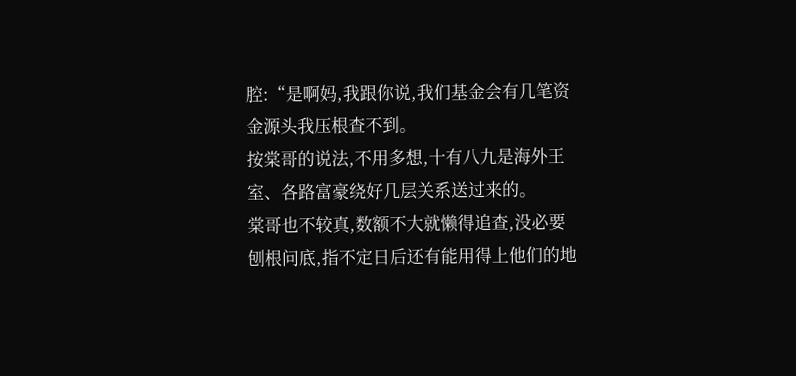腔:“是啊妈,我跟你说,我们基金会有几笔资金源头我压根查不到。
按棠哥的说法,不用多想,十有八九是海外王室、各路富豪绕好几层关系送过来的。
棠哥也不较真,数额不大就懒得追查,没必要刨根问底,指不定日后还有能用得上他们的地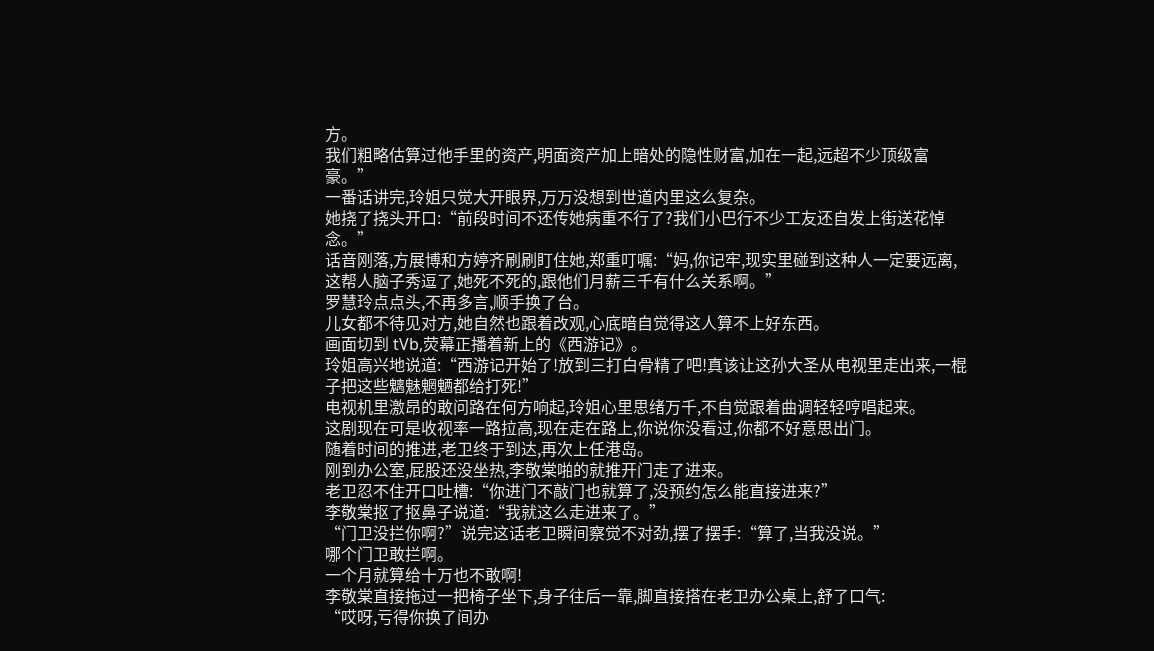方。
我们粗略估算过他手里的资产,明面资产加上暗处的隐性财富,加在一起,远超不少顶级富豪。”
一番话讲完,玲姐只觉大开眼界,万万没想到世道内里这么复杂。
她挠了挠头开口:“前段时间不还传她病重不行了?我们小巴行不少工友还自发上街送花悼念。”
话音刚落,方展博和方婷齐刷刷盯住她,郑重叮嘱:“妈,你记牢,现实里碰到这种人一定要远离,这帮人脑子秀逗了,她死不死的,跟他们月薪三千有什么关系啊。”
罗慧玲点点头,不再多言,顺手换了台。
儿女都不待见对方,她自然也跟着改观,心底暗自觉得这人算不上好东西。
画面切到 tVb,荧幕正播着新上的《西游记》。
玲姐高兴地说道:“西游记开始了!放到三打白骨精了吧!真该让这孙大圣从电视里走出来,一棍子把这些魑魅魍魉都给打死!”
电视机里激昂的敢问路在何方响起,玲姐心里思绪万千,不自觉跟着曲调轻轻哼唱起来。
这剧现在可是收视率一路拉高,现在走在路上,你说你没看过,你都不好意思出门。
随着时间的推进,老卫终于到达,再次上任港岛。
刚到办公室,屁股还没坐热,李敬棠啪的就推开门走了进来。
老卫忍不住开口吐槽:“你进门不敲门也就算了,没预约怎么能直接进来?”
李敬棠抠了抠鼻子说道:“我就这么走进来了。”
“门卫没拦你啊?”说完这话老卫瞬间察觉不对劲,摆了摆手:“算了,当我没说。”
哪个门卫敢拦啊。
一个月就算给十万也不敢啊!
李敬棠直接拖过一把椅子坐下,身子往后一靠,脚直接搭在老卫办公桌上,舒了口气:
“哎呀,亏得你换了间办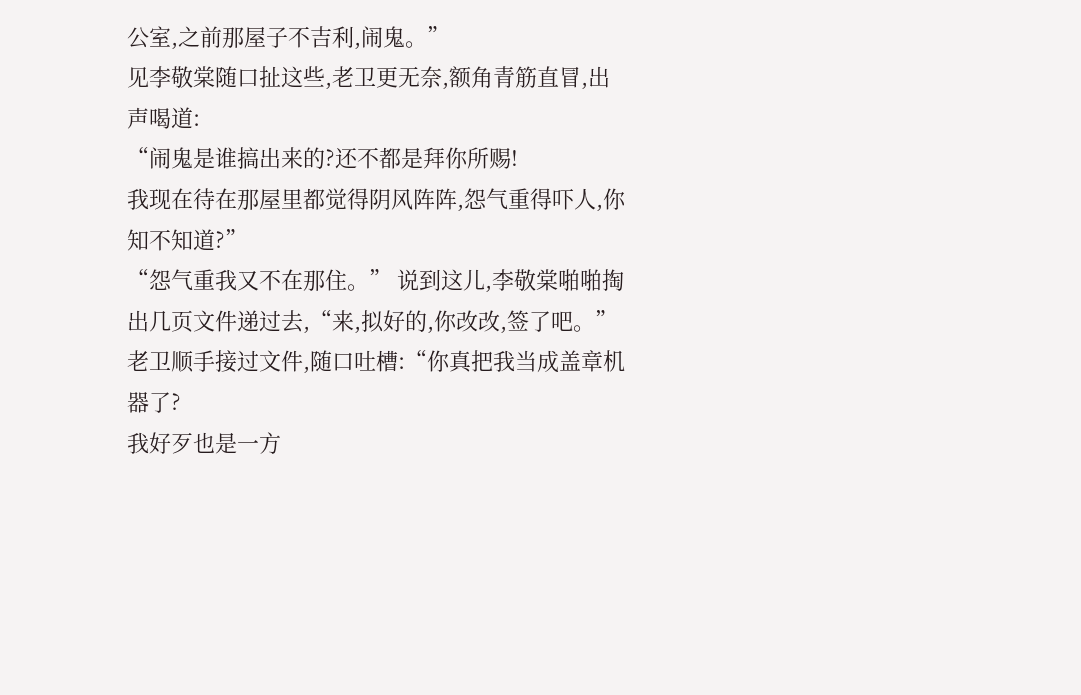公室,之前那屋子不吉利,闹鬼。”
见李敬棠随口扯这些,老卫更无奈,额角青筋直冒,出声喝道:
“闹鬼是谁搞出来的?还不都是拜你所赐!
我现在待在那屋里都觉得阴风阵阵,怨气重得吓人,你知不知道?”
“怨气重我又不在那住。” 说到这儿,李敬棠啪啪掏出几页文件递过去,“来,拟好的,你改改,签了吧。”
老卫顺手接过文件,随口吐槽:“你真把我当成盖章机器了?
我好歹也是一方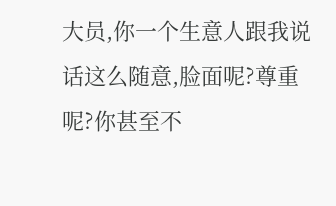大员,你一个生意人跟我说话这么随意,脸面呢?尊重呢?你甚至不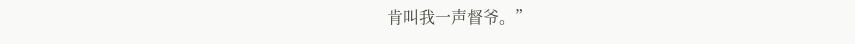肯叫我一声督爷。”